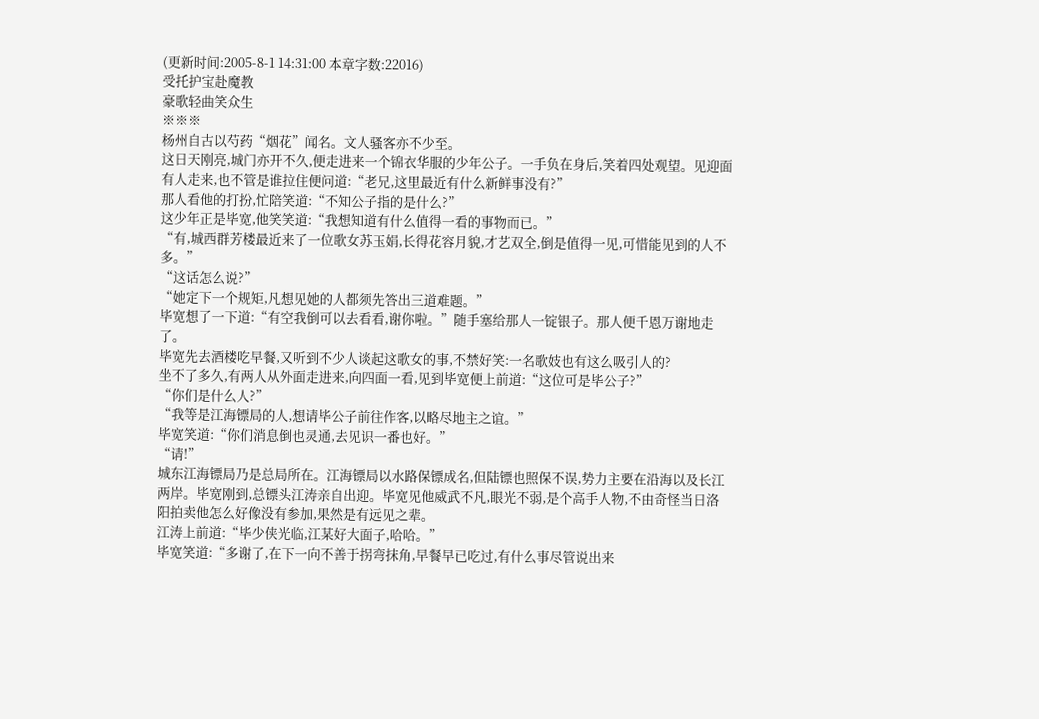(更新时间:2005-8-1 14:31:00 本章字数:22016)
受托护宝赴魔教
豪歌轻曲笑众生
※※※
杨州自古以芍药“烟花”闻名。文人骚客亦不少至。
这日天刚亮,城门亦开不久,便走进来一个锦衣华服的少年公子。一手负在身后,笑着四处观望。见迎面有人走来,也不管是谁拉住便问道:“老兄,这里最近有什么新鲜事没有?”
那人看他的打扮,忙陪笑道:“不知公子指的是什么?”
这少年正是毕宽,他笑笑道:“我想知道有什么值得一看的事物而已。”
“有,城西群芳楼最近来了一位歌女苏玉娟,长得花容月貌,才艺双全,倒是值得一见,可惜能见到的人不多。”
“这话怎么说?”
“她定下一个规矩,凡想见她的人都须先答出三道难题。”
毕宽想了一下道:“有空我倒可以去看看,谢你啦。”随手塞给那人一锭银子。那人便千恩万谢地走了。
毕宽先去酒楼吃早餐,又听到不少人谈起这歌女的事,不禁好笑:一名歌妓也有这么吸引人的?
坐不了多久,有两人从外面走进来,向四面一看,见到毕宽便上前道:“这位可是毕公子?”
“你们是什么人?”
“我等是江海镖局的人,想请毕公子前往作客,以略尽地主之谊。”
毕宽笑道:“你们消息倒也灵通,去见识一番也好。”
“请!”
城东江海镖局乃是总局所在。江海镖局以水路保镖成名,但陆镖也照保不误,势力主要在沿海以及长江两岸。毕宽刚到,总镖头江涛亲自出迎。毕宽见他威武不凡,眼光不弱,是个高手人物,不由奇怪当日洛阳拍卖他怎么好像没有参加,果然是有远见之辈。
江涛上前道:“毕少侠光临,江某好大面子,哈哈。”
毕宽笑道:“多谢了,在下一向不善于拐弯抹角,早餐早已吃过,有什么事尽管说出来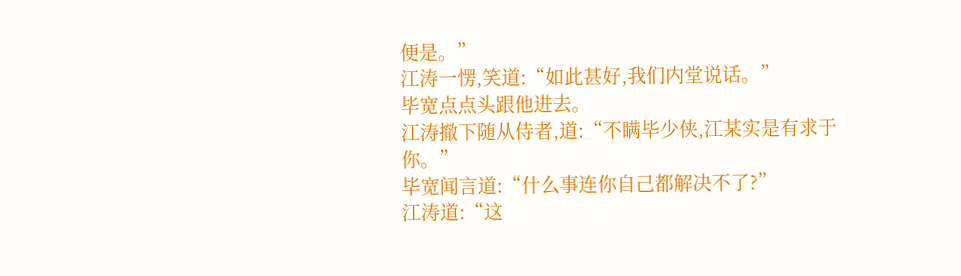便是。”
江涛一愣,笑道:“如此甚好,我们内堂说话。”
毕宽点点头跟他进去。
江涛撤下随从侍者,道:“不瞒毕少侠,江某实是有求于你。”
毕宽闻言道:“什么事连你自己都解决不了?”
江涛道:“这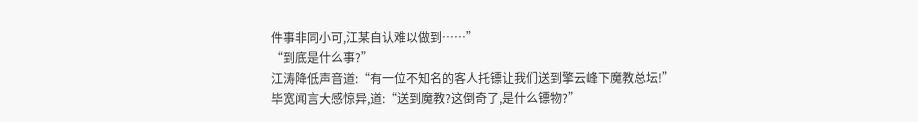件事非同小可,江某自认难以做到……”
“到底是什么事?”
江涛降低声音道:“有一位不知名的客人托镖让我们送到擎云峰下魔教总坛!”
毕宽闻言大感惊异,道:“送到魔教?这倒奇了,是什么镖物?”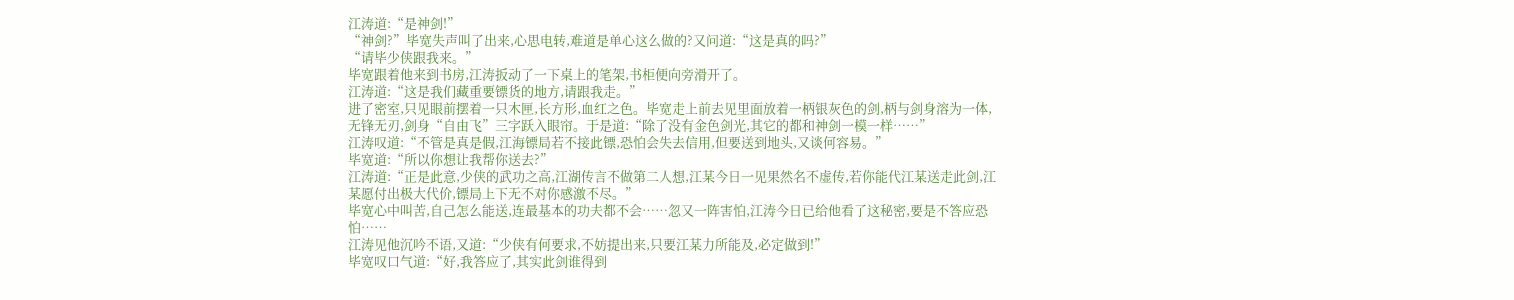江涛道:“是神剑!”
“神剑?”毕宽失声叫了出来,心思电转,难道是单心这么做的?又问道:“这是真的吗?”
“请毕少侠跟我来。”
毕宽跟着他来到书房,江涛扳动了一下桌上的笔架,书柜便向旁滑开了。
江涛道:“这是我们藏重要镖货的地方,请跟我走。”
进了密室,只见眼前摆着一只木匣,长方形,血红之色。毕宽走上前去见里面放着一柄银灰色的剑,柄与剑身溶为一体,无锋无刃,剑身“自由飞”三字跃入眼帘。于是道:“除了没有金色剑光,其它的都和神剑一模一样……”
江涛叹道:“不管是真是假,江海镖局若不接此镖,恐怕会失去信用,但要送到地头,又谈何容易。”
毕宽道:“所以你想让我帮你送去?”
江涛道:“正是此意,少侠的武功之高,江湖传言不做第二人想,江某今日一见果然名不虚传,若你能代江某送走此剑,江某愿付出极大代价,镖局上下无不对你感激不尽。”
毕宽心中叫苦,自己怎么能送,连最基本的功夫都不会……忽又一阵害怕,江涛今日已给他看了这秘密,要是不答应恐怕……
江涛见他沉吟不语,又道:“少侠有何要求,不妨提出来,只要江某力所能及,必定做到!”
毕宽叹口气道:“好,我答应了,其实此剑谁得到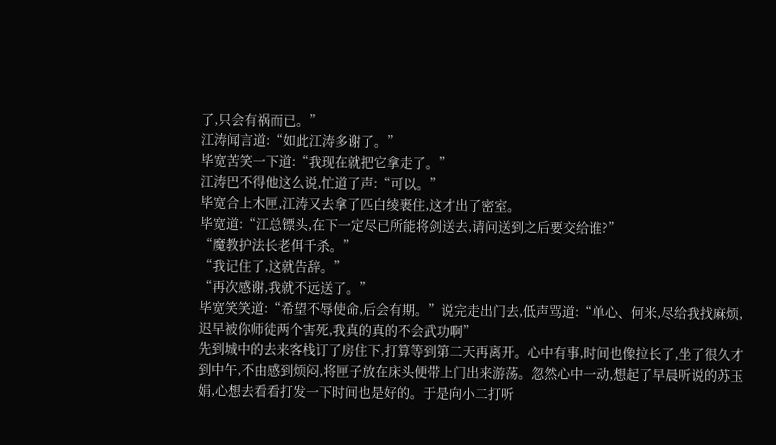了,只会有祸而已。”
江涛闻言道:“如此江涛多谢了。”
毕宽苦笑一下道:“我现在就把它拿走了。”
江涛巴不得他这么说,忙道了声:“可以。”
毕宽合上木匣,江涛又去拿了匹白绫裹住,这才出了密室。
毕宽道:“江总镖头,在下一定尽已所能将剑送去,请问送到之后要交给谁?”
“魔教护法长老佴千杀。”
“我记住了,这就告辞。”
“再次感谢,我就不远送了。”
毕宽笑笑道:“希望不辱使命,后会有期。”说完走出门去,低声骂道:“单心、何米,尽给我找麻烦,迟早被你师徒两个害死,我真的真的不会武功啊”
先到城中的去来客栈订了房住下,打算等到第二天再离开。心中有事,时间也像拉长了,坐了很久才到中午,不由感到烦闷,将匣子放在床头便带上门出来游荡。忽然心中一动,想起了早晨听说的苏玉娟,心想去看看打发一下时间也是好的。于是向小二打听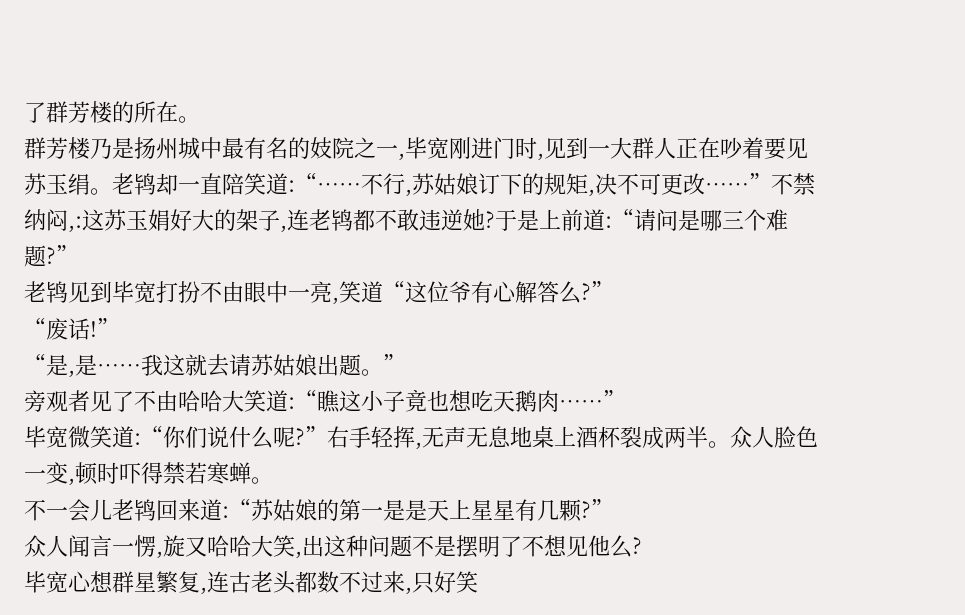了群芳楼的所在。
群芳楼乃是扬州城中最有名的妓院之一,毕宽刚进门时,见到一大群人正在吵着要见苏玉绢。老鸨却一直陪笑道:“……不行,苏姑娘订下的规矩,决不可更改……”不禁纳闷,:这苏玉娟好大的架子,连老鸨都不敢违逆她?于是上前道:“请问是哪三个难题?”
老鸨见到毕宽打扮不由眼中一亮,笑道“这位爷有心解答么?”
“废话!”
“是,是……我这就去请苏姑娘出题。”
旁观者见了不由哈哈大笑道:“瞧这小子竟也想吃天鹅肉……”
毕宽微笑道:“你们说什么呢?”右手轻挥,无声无息地桌上酒杯裂成两半。众人脸色一变,顿时吓得禁若寒蝉。
不一会儿老鸨回来道:“苏姑娘的第一是是天上星星有几颗?”
众人闻言一愣,旋又哈哈大笑,出这种问题不是摆明了不想见他么?
毕宽心想群星繁复,连古老头都数不过来,只好笑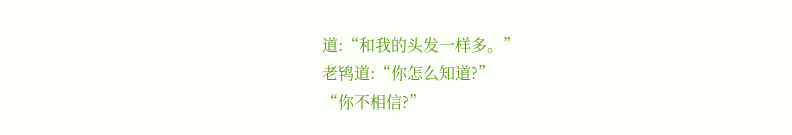道:“和我的头发一样多。”
老鸨道:“你怎么知道?”
“你不相信?”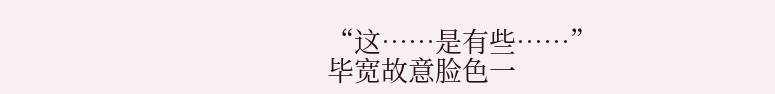“这……是有些……”
毕宽故意脸色一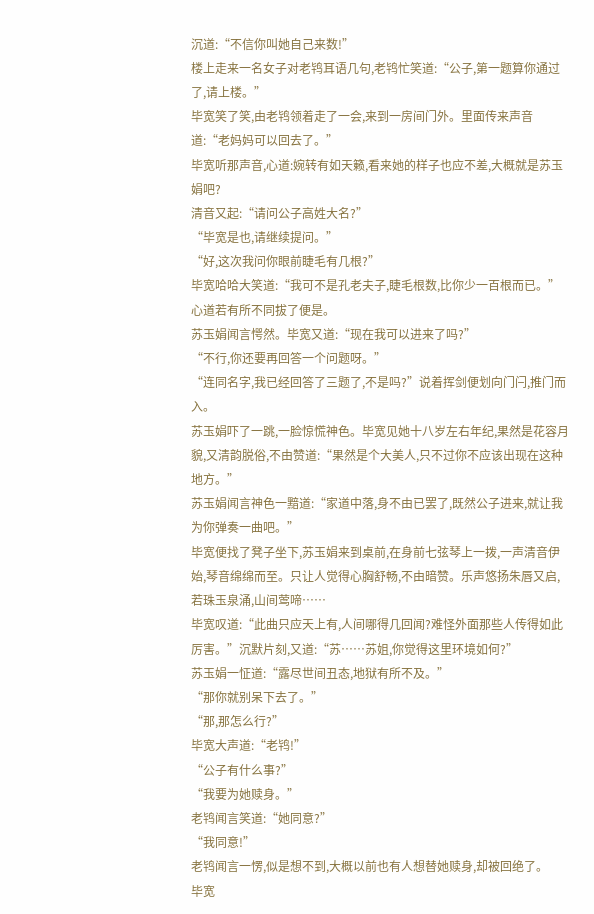沉道:“不信你叫她自己来数!”
楼上走来一名女子对老鸨耳语几句,老鸨忙笑道:“公子,第一题算你通过了,请上楼。”
毕宽笑了笑,由老鸨领着走了一会,来到一房间门外。里面传来声音道:“老妈妈可以回去了。”
毕宽听那声音,心道:婉转有如天籁,看来她的样子也应不差,大概就是苏玉娟吧?
清音又起:“请问公子高姓大名?”
“毕宽是也,请继续提问。”
“好,这次我问你眼前睫毛有几根?”
毕宽哈哈大笑道:“我可不是孔老夫子,睫毛根数,比你少一百根而已。”心道若有所不同拔了便是。
苏玉娟闻言愕然。毕宽又道:“现在我可以进来了吗?”
“不行,你还要再回答一个问题呀。”
“连同名字,我已经回答了三题了,不是吗?”说着挥剑便划向门闩,推门而入。
苏玉娟吓了一跳,一脸惊慌神色。毕宽见她十八岁左右年纪,果然是花容月貌,又清韵脱俗,不由赞道:“果然是个大美人,只不过你不应该出现在这种地方。”
苏玉娟闻言神色一黯道:“家道中落,身不由已罢了,既然公子进来,就让我为你弹奏一曲吧。”
毕宽便找了凳子坐下,苏玉娟来到桌前,在身前七弦琴上一拨,一声清音伊始,琴音绵绵而至。只让人觉得心胸舒畅,不由暗赞。乐声悠扬朱唇又启,若珠玉泉涌,山间莺啼……
毕宽叹道:“此曲只应天上有,人间哪得几回闻?难怪外面那些人传得如此厉害。”沉默片刻,又道:“苏……苏姐,你觉得这里环境如何?”
苏玉娟一怔道:“露尽世间丑态,地狱有所不及。”
“那你就别呆下去了。”
“那,那怎么行?”
毕宽大声道:“老鸨!”
“公子有什么事?”
“我要为她赎身。”
老鸨闻言笑道:“她同意?”
“我同意!”
老鸨闻言一愣,似是想不到,大概以前也有人想替她赎身,却被回绝了。
毕宽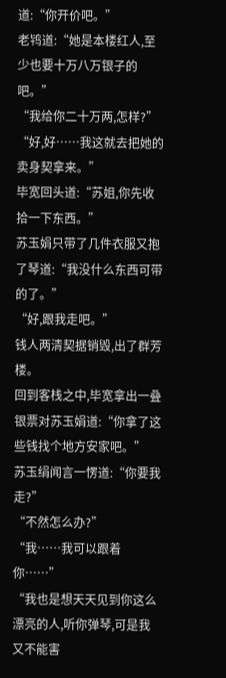道:“你开价吧。”
老鸨道:“她是本楼红人,至少也要十万八万银子的吧。”
“我给你二十万两,怎样?”
“好,好……我这就去把她的卖身契拿来。”
毕宽回头道:“苏姐,你先收拾一下东西。”
苏玉娟只带了几件衣服又抱了琴道:“我没什么东西可带的了。”
“好,跟我走吧。”
钱人两清契据销毁,出了群芳楼。
回到客栈之中,毕宽拿出一叠银票对苏玉娟道:“你拿了这些钱找个地方安家吧。”
苏玉绢闻言一愣道:“你要我走?”
“不然怎么办?”
“我……我可以跟着你……”
“我也是想天天见到你这么漂亮的人,听你弹琴,可是我又不能害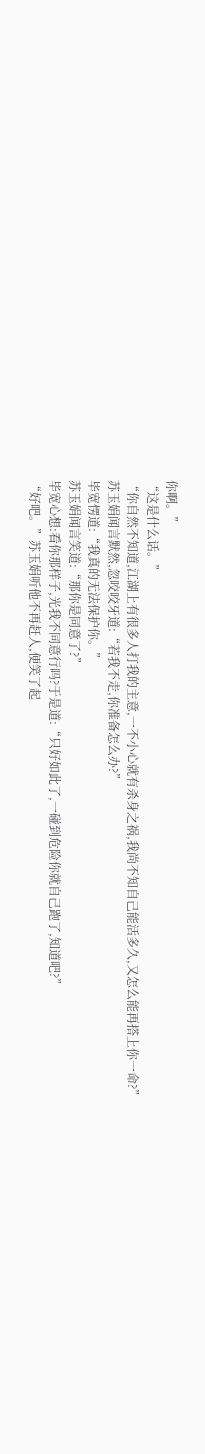你啊。”
“这是什么话。”
“你自然不知道,江湖上有很多人打我的主意,一不小心就有杀身之祸,我尚不知自己能活多久,又怎么能再搭上你一命?”
苏玉娟闻言默然,忽咬咬牙道:“若我不走,你准备怎么办?”
毕宽愣道:“我真的无法保护你。”
苏玉娟闻言笑道:“那你是同意了?”
毕宽心想:看你那样子,光我不同意行吗?于是道:“只好如此了,一碰到危险你就自己跑了,知道吧?”
“好吧。”苏玉娟听他不再赶人,便笑了起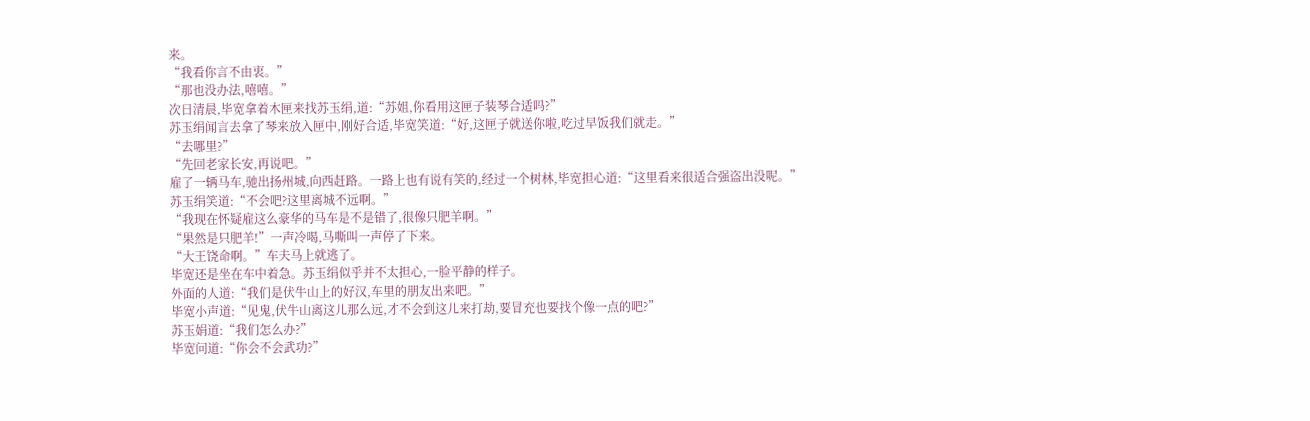来。
“我看你言不由衷。”
“那也没办法,嘻嘻。”
次日清晨,毕宽拿着木匣来找苏玉绢,道:“苏姐,你看用这匣子装琴合适吗?”
苏玉绢闻言去拿了琴来放入匣中,刚好合适,毕宽笑道:“好,这匣子就送你啦,吃过早饭我们就走。”
“去哪里?”
“先回老家长安,再说吧。”
雇了一辆马车,驰出扬州城,向西赶路。一路上也有说有笑的,经过一个树林,毕宽担心道:“这里看来很适合强盗出没呢。”
苏玉绢笑道:“不会吧?这里离城不远啊。”
“我现在怀疑雇这么豪华的马车是不是错了,很像只肥羊啊。”
“果然是只肥羊!”一声冷喝,马嘶叫一声停了下来。
“大王饶命啊。”车夫马上就逃了。
毕宽还是坐在车中着急。苏玉绢似乎并不太担心,一脸平静的样子。
外面的人道:“我们是伏牛山上的好汉,车里的朋友出来吧。”
毕宽小声道:“见鬼,伏牛山离这儿那么远,才不会到这儿来打劫,要冒充也要找个像一点的吧?”
苏玉娟道:“我们怎么办?”
毕宽问道:“你会不会武功?”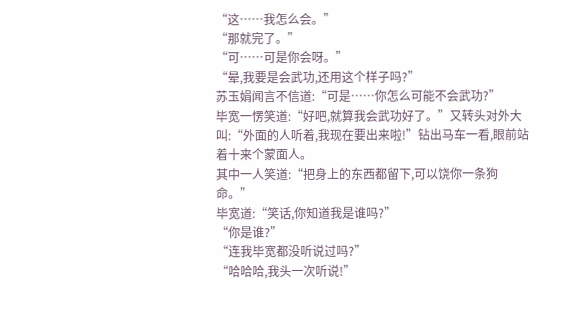“这……我怎么会。”
“那就完了。”
“可……可是你会呀。”
“晕,我要是会武功,还用这个样子吗?”
苏玉娟闻言不信道:“可是……你怎么可能不会武功?”
毕宽一愣笑道:“好吧,就算我会武功好了。”又转头对外大叫:“外面的人听着,我现在要出来啦!”钻出马车一看,眼前站着十来个蒙面人。
其中一人笑道:“把身上的东西都留下,可以饶你一条狗命。”
毕宽道:“笑话,你知道我是谁吗?”
“你是谁?”
“连我毕宽都没听说过吗?”
“哈哈哈,我头一次听说!”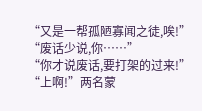“又是一帮孤陋寡闻之徒,唉!”
“废话少说,你……”
“你才说废话,要打架的过来!”
“上啊!”两名蒙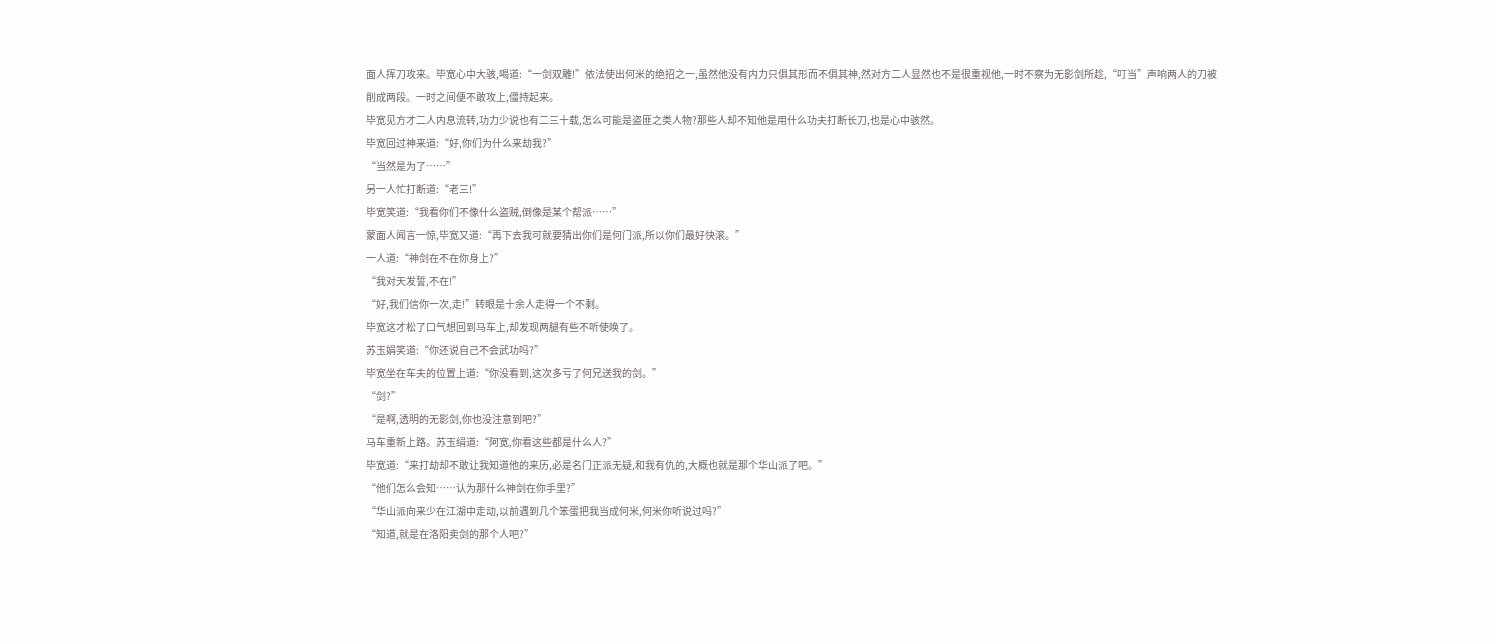面人挥刀攻来。毕宽心中大骇,喝道:“一剑双雕!”依法使出何米的绝招之一,虽然他没有内力只俱其形而不俱其神,然对方二人显然也不是很重视他,一时不察为无影剑所趁,“叮当”声响两人的刀被削成两段。一时之间便不敢攻上,僵持起来。
毕宽见方才二人内息流转,功力少说也有二三十载,怎么可能是盗匪之类人物?那些人却不知他是用什么功夫打断长刀,也是心中骇然。
毕宽回过神来道:“好,你们为什么来劫我?”
“当然是为了……”
另一人忙打断道:“老三!”
毕宽笑道:“我看你们不像什么盗贼,倒像是某个帮派……”
蒙面人闻言一惊,毕宽又道:“再下去我可就要猜出你们是何门派,所以你们最好快滚。”
一人道:“神剑在不在你身上?”
“我对天发誓,不在!”
“好,我们信你一次,走!”转眼是十余人走得一个不剩。
毕宽这才松了口气想回到马车上,却发现两腿有些不听使唤了。
苏玉娟笑道:“你还说自己不会武功吗?”
毕宽坐在车夫的位置上道:“你没看到,这次多亏了何兄送我的剑。”
“剑?”
“是啊,透明的无影剑,你也没注意到吧?”
马车重新上路。苏玉绢道:“阿宽,你看这些都是什么人?”
毕宽道:“来打劫却不敢让我知道他的来历,必是名门正派无疑,和我有仇的,大概也就是那个华山派了吧。”
“他们怎么会知……认为那什么神剑在你手里?”
“华山派向来少在江湖中走动,以前遇到几个笨蛋把我当成何米,何米你听说过吗?”
“知道,就是在洛阳卖剑的那个人吧?”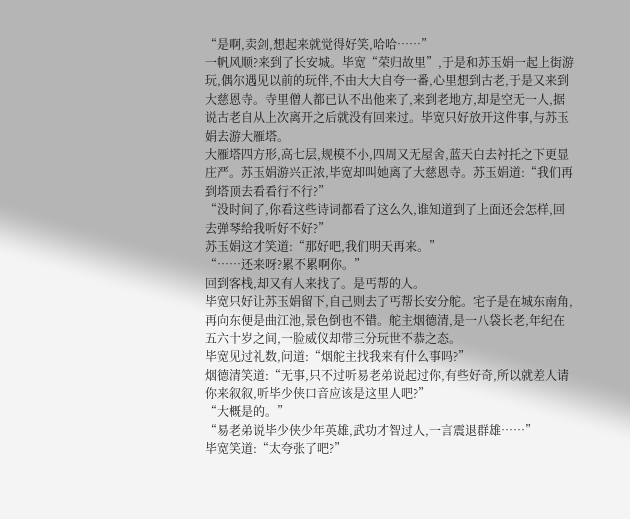“是啊,卖剑,想起来就觉得好笑,哈哈……”
一帆风顺?来到了长安城。毕宽“荣归故里”,于是和苏玉娟一起上街游玩,偶尔遇见以前的玩伴,不由大大自夸一番,心里想到古老,于是又来到大慈恩寺。寺里僧人都已认不出他来了,来到老地方,却是空无一人,据说古老自从上次离开之后就没有回来过。毕宽只好放开这件事,与苏玉娟去游大雁塔。
大雁塔四方形,高七层,规模不小,四周又无屋舍,蓝天白去衬托之下更显庄严。苏玉娟游兴正浓,毕宽却叫她离了大慈恩寺。苏玉娟道:“我们再到塔顶去看看行不行?”
“没时间了,你看这些诗词都看了这么久,谁知道到了上面还会怎样,回去弹琴给我听好不好?”
苏玉娟这才笑道:“那好吧,我们明天再来。”
“……还来呀?累不累啊你。”
回到客栈,却又有人来找了。是丐帮的人。
毕宽只好让苏玉娟留下,自己则去了丐帮长安分舵。宅子是在城东南角,再向东便是曲江池,景色倒也不错。舵主烟德清,是一八袋长老,年纪在五六十岁之间,一脸威仪却带三分玩世不恭之态。
毕宽见过礼数,问道:“烟舵主找我来有什么事吗?”
烟德清笑道:“无事,只不过听易老弟说起过你,有些好奇,所以就差人请你来叙叙,听毕少侠口音应该是这里人吧?”
“大概是的。”
“易老弟说毕少侠少年英雄,武功才智过人,一言震退群雄……”
毕宽笑道:“太夸张了吧?”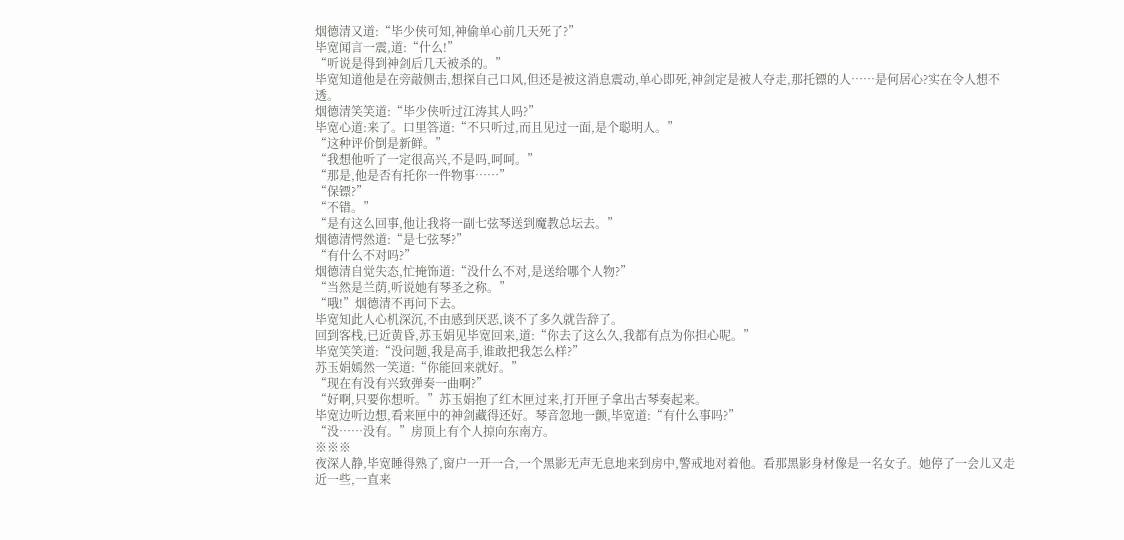烟德清又道:“毕少侠可知,神偷单心前几天死了?”
毕宽闻言一震,道:“什么!”
“听说是得到神剑后几天被杀的。”
毕宽知道他是在旁敲侧击,想探自己口风,但还是被这消息震动,单心即死,神剑定是被人夺走,那托镖的人……是何居心?实在令人想不透。
烟德清笑笑道:“毕少侠听过江涛其人吗?”
毕宽心道:来了。口里答道:“不只听过,而且见过一面,是个聪明人。”
“这种评价倒是新鲜。”
“我想他听了一定很高兴,不是吗,呵呵。”
“那是,他是否有托你一件物事……”
“保镖?”
“不错。”
“是有这么回事,他让我将一副七弦琴送到魔教总坛去。”
烟德清愕然道:“是七弦琴?”
“有什么不对吗?”
烟德清自觉失态,忙掩饰道:“没什么不对,是送给哪个人物?”
“当然是兰荫,听说她有琴圣之称。”
“哦!”烟德清不再问下去。
毕宽知此人心机深沉,不由感到厌恶,谈不了多久就告辞了。
回到客栈,已近黄昏,苏玉娟见毕宽回来,道:“你去了这么久,我都有点为你担心呢。”
毕宽笑笑道:“没问题,我是高手,谁敢把我怎么样?”
苏玉娟嫣然一笑道:“你能回来就好。”
“现在有没有兴致弹奏一曲啊?”
“好啊,只要你想听。”苏玉娟抱了红木匣过来,打开匣子拿出古琴奏起来。
毕宽边听边想,看来匣中的神剑藏得还好。琴音忽地一颤,毕宽道:“有什么事吗?”
“没……没有。”房顶上有个人掠向东南方。
※※※
夜深人静,毕宽睡得熟了,窗户一开一合,一个黑影无声无息地来到房中,警戒地对着他。看那黑影身材像是一名女子。她停了一会儿又走近一些,一直来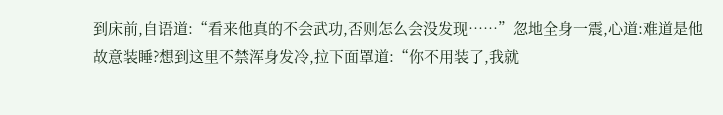到床前,自语道:“看来他真的不会武功,否则怎么会没发现……”忽地全身一震,心道:难道是他故意装睡?想到这里不禁浑身发冷,拉下面罩道:“你不用装了,我就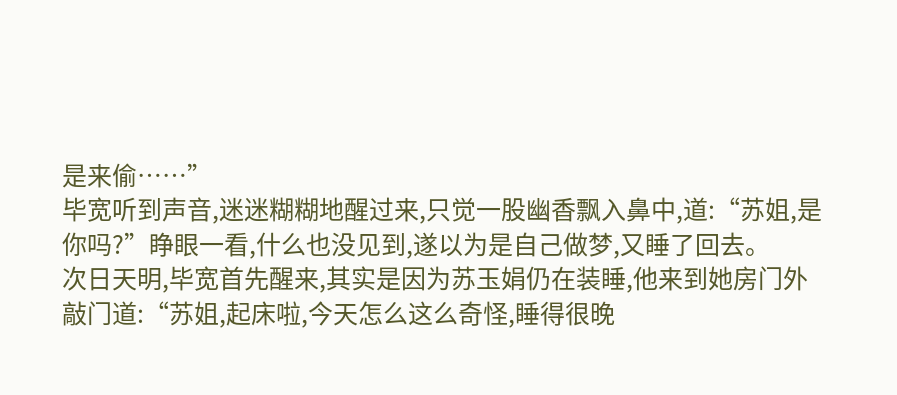是来偷……”
毕宽听到声音,迷迷糊糊地醒过来,只觉一股幽香飘入鼻中,道:“苏姐,是你吗?”睁眼一看,什么也没见到,遂以为是自己做梦,又睡了回去。
次日天明,毕宽首先醒来,其实是因为苏玉娟仍在装睡,他来到她房门外敲门道:“苏姐,起床啦,今天怎么这么奇怪,睡得很晚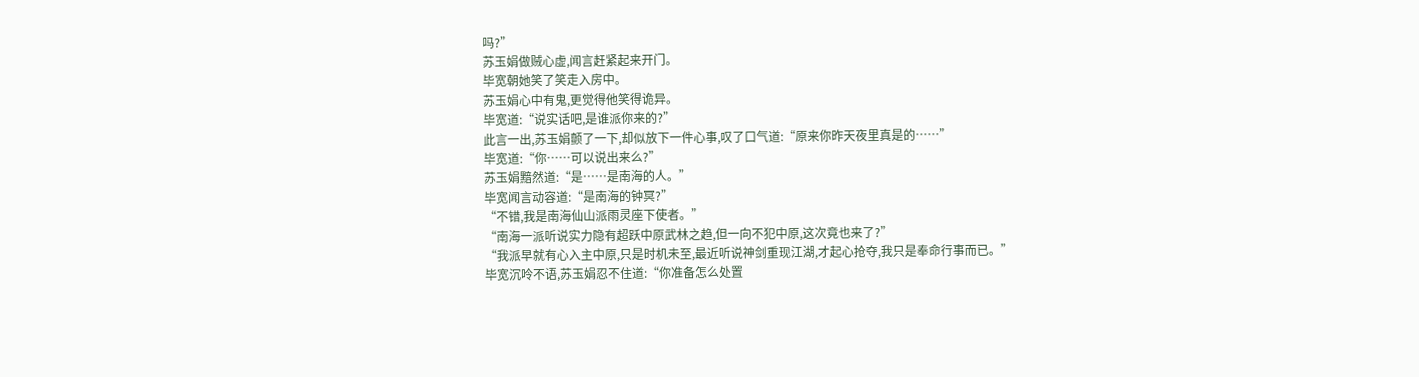吗?”
苏玉娟做贼心虚,闻言赶紧起来开门。
毕宽朝她笑了笑走入房中。
苏玉娟心中有鬼,更觉得他笑得诡异。
毕宽道:“说实话吧,是谁派你来的?”
此言一出,苏玉娟颤了一下,却似放下一件心事,叹了口气道:“原来你昨天夜里真是的……”
毕宽道:“你……可以说出来么?”
苏玉娟黯然道:“是……是南海的人。”
毕宽闻言动容道:“是南海的钟冥?”
“不错,我是南海仙山派雨灵座下使者。”
“南海一派听说实力隐有超跃中原武林之趋,但一向不犯中原,这次竟也来了?”
“我派早就有心入主中原,只是时机未至,最近听说神剑重现江湖,才起心抢夺,我只是奉命行事而已。”
毕宽沉呤不语,苏玉娟忍不住道:“你准备怎么处置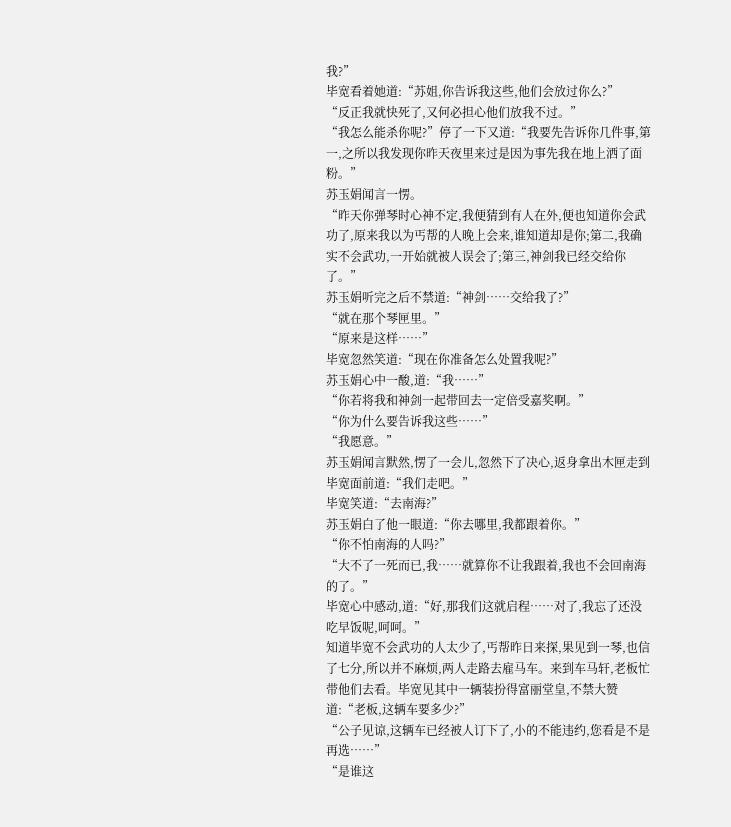我?”
毕宽看着她道:“苏姐,你告诉我这些,他们会放过你么?”
“反正我就快死了,又何必担心他们放我不过。”
“我怎么能杀你呢?”停了一下又道:“我要先告诉你几件事,第一,之所以我发现你昨天夜里来过是因为事先我在地上洒了面粉。”
苏玉娟闻言一愣。
“昨天你弹琴时心神不定,我便猜到有人在外,便也知道你会武功了,原来我以为丐帮的人晚上会来,谁知道却是你;第二,我确实不会武功,一开始就被人误会了;第三,神剑我已经交给你了。”
苏玉娟听完之后不禁道:“神剑……交给我了?”
“就在那个琴匣里。”
“原来是这样……”
毕宽忽然笑道:“现在你准备怎么处置我呢?”
苏玉娟心中一酸,道:“我……”
“你若将我和神剑一起带回去一定倍受嘉奖啊。”
“你为什么要告诉我这些……”
“我愿意。”
苏玉娟闻言默然,愣了一会儿,忽然下了决心,返身拿出木匣走到毕宽面前道:“我们走吧。”
毕宽笑道:“去南海?”
苏玉娟白了他一眼道:“你去哪里,我都跟着你。”
“你不怕南海的人吗?”
“大不了一死而已,我……就算你不让我跟着,我也不会回南海的了。”
毕宽心中感动,道:“好,那我们这就启程……对了,我忘了还没吃早饭呢,呵呵。”
知道毕宽不会武功的人太少了,丐帮昨日来探,果见到一琴,也信了七分,所以并不麻烦,两人走路去雇马车。来到车马轩,老板忙带他们去看。毕宽见其中一辆装扮得富丽堂皇,不禁大赞道:“老板,这辆车要多少?”
“公子见谅,这辆车已经被人订下了,小的不能违约,您看是不是再选……”
“是谁这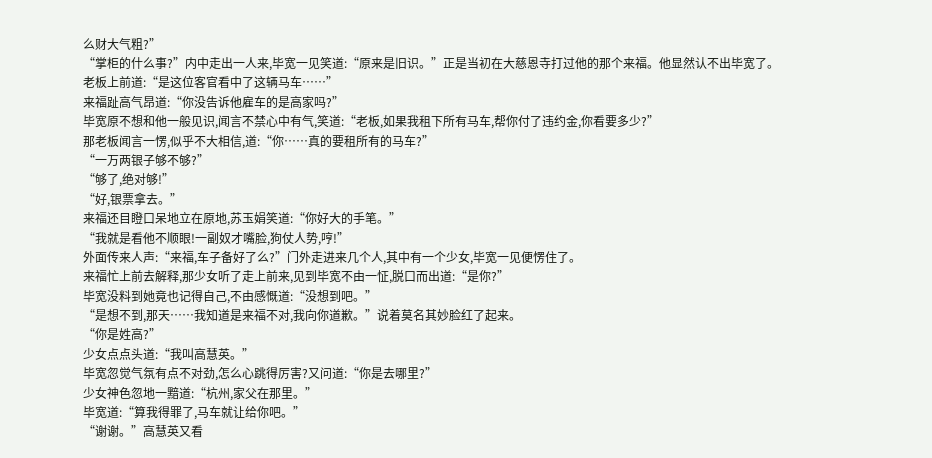么财大气粗?”
“掌柜的什么事?”内中走出一人来,毕宽一见笑道:“原来是旧识。”正是当初在大慈恩寺打过他的那个来福。他显然认不出毕宽了。
老板上前道:“是这位客官看中了这辆马车……”
来福趾高气昂道:“你没告诉他雇车的是高家吗?”
毕宽原不想和他一般见识,闻言不禁心中有气,笑道:“老板,如果我租下所有马车,帮你付了违约金,你看要多少?”
那老板闻言一愣,似乎不大相信,道:“你……真的要租所有的马车?”
“一万两银子够不够?”
“够了,绝对够!”
“好,银票拿去。”
来福还目瞪口呆地立在原地,苏玉娟笑道:“你好大的手笔。”
“我就是看他不顺眼!一副奴才嘴脸,狗仗人势,哼!”
外面传来人声:“来福,车子备好了么?”门外走进来几个人,其中有一个少女,毕宽一见便愣住了。
来福忙上前去解释,那少女听了走上前来,见到毕宽不由一怔,脱口而出道:“是你?”
毕宽没料到她竟也记得自己,不由感慨道:“没想到吧。”
“是想不到,那天……我知道是来福不对,我向你道歉。”说着莫名其妙脸红了起来。
“你是姓高?”
少女点点头道:“我叫高慧英。”
毕宽忽觉气氛有点不对劲,怎么心跳得厉害?又问道:“你是去哪里?”
少女神色忽地一黯道:“杭州,家父在那里。”
毕宽道:“算我得罪了,马车就让给你吧。”
“谢谢。”高慧英又看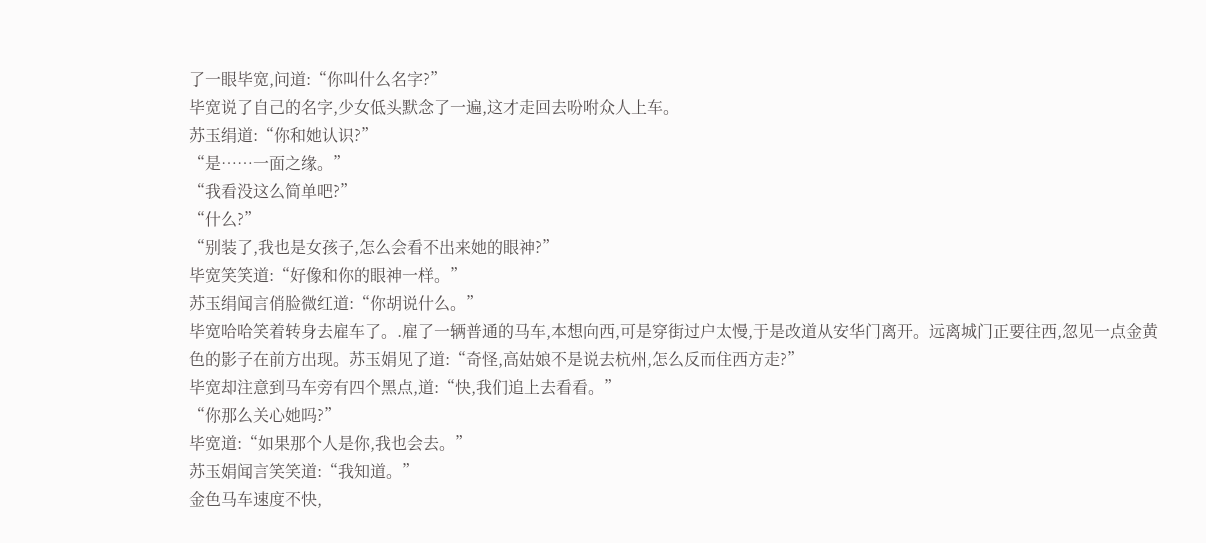了一眼毕宽,问道:“你叫什么名字?”
毕宽说了自己的名字,少女低头默念了一遍,这才走回去吩咐众人上车。
苏玉绢道:“你和她认识?”
“是……一面之缘。”
“我看没这么简单吧?”
“什么?”
“别装了,我也是女孩子,怎么会看不出来她的眼神?”
毕宽笑笑道:“好像和你的眼神一样。”
苏玉绢闻言俏脸微红道:“你胡说什么。”
毕宽哈哈笑着转身去雇车了。.雇了一辆普通的马车,本想向西,可是穿街过户太慢,于是改道从安华门离开。远离城门正要往西,忽见一点金黄色的影子在前方出现。苏玉娟见了道:“奇怪,高姑娘不是说去杭州,怎么反而住西方走?”
毕宽却注意到马车旁有四个黑点,道:“快,我们追上去看看。”
“你那么关心她吗?”
毕宽道:“如果那个人是你,我也会去。”
苏玉娟闻言笑笑道:“我知道。”
金色马车速度不快,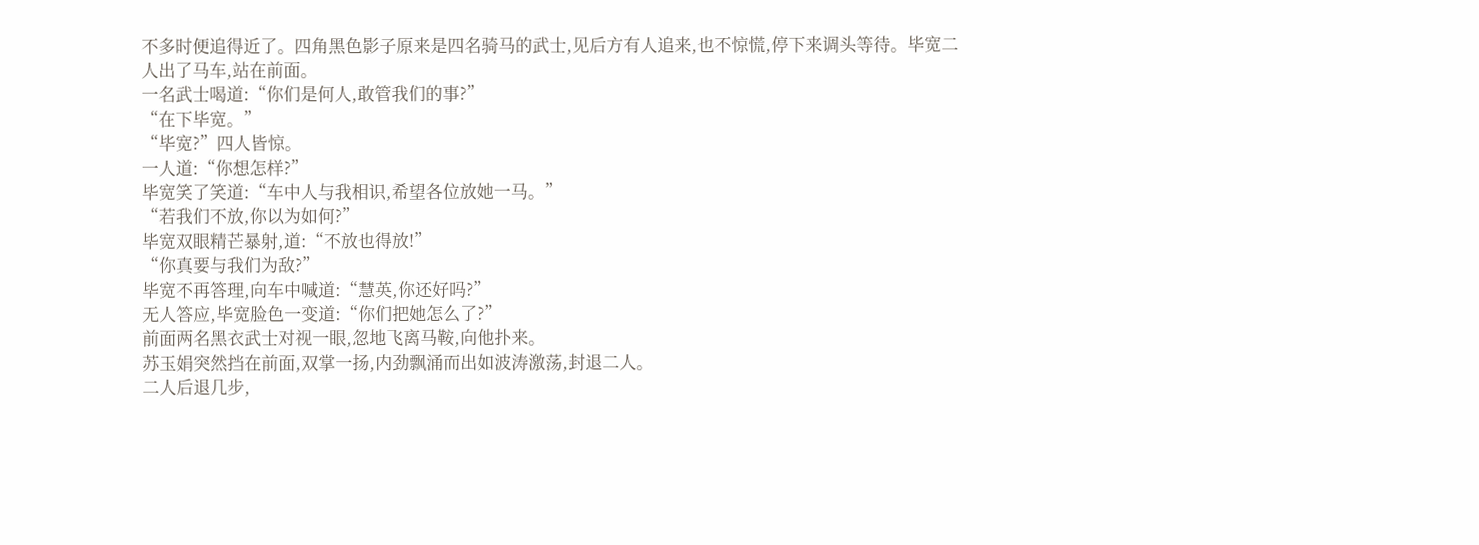不多时便追得近了。四角黑色影子原来是四名骑马的武士,见后方有人追来,也不惊慌,停下来调头等待。毕宽二人出了马车,站在前面。
一名武士喝道:“你们是何人,敢管我们的事?”
“在下毕宽。”
“毕宽?”四人皆惊。
一人道:“你想怎样?”
毕宽笑了笑道:“车中人与我相识,希望各位放她一马。”
“若我们不放,你以为如何?”
毕宽双眼精芒暴射,道:“不放也得放!”
“你真要与我们为敌?”
毕宽不再答理,向车中喊道:“慧英,你还好吗?”
无人答应,毕宽脸色一变道:“你们把她怎么了?”
前面两名黑衣武士对视一眼,忽地飞离马鞍,向他扑来。
苏玉娟突然挡在前面,双掌一扬,内劲飘涌而出如波涛激荡,封退二人。
二人后退几步,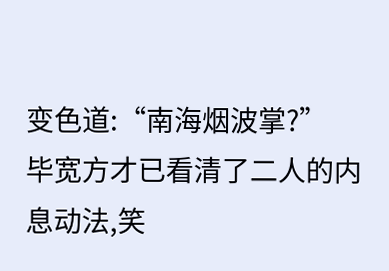变色道:“南海烟波掌?”
毕宽方才已看清了二人的内息动法,笑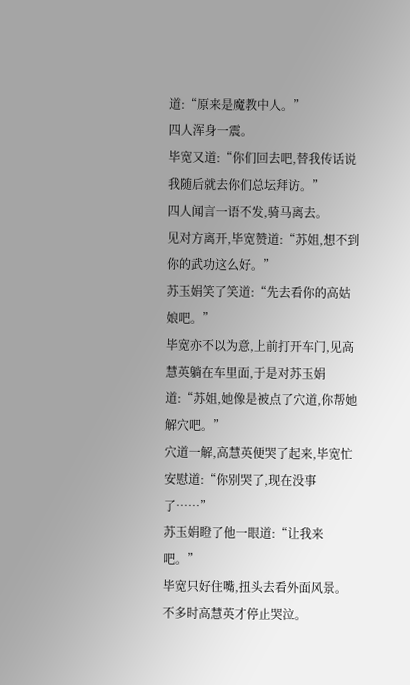道:“原来是魔教中人。”
四人浑身一震。
毕宽又道:“你们回去吧,替我传话说我随后就去你们总坛拜访。”
四人闻言一语不发,骑马离去。
见对方离开,毕宽赞道:“苏姐,想不到你的武功这么好。”
苏玉娟笑了笑道:“先去看你的高姑娘吧。”
毕宽亦不以为意,上前打开车门,见高慧英躺在车里面,于是对苏玉娟道:“苏姐,她像是被点了穴道,你帮她解穴吧。”
穴道一解,高慧英便哭了起来,毕宽忙安慰道:“你别哭了,现在没事了……”
苏玉娟瞪了他一眼道:“让我来吧。”
毕宽只好住嘴,扭头去看外面风景。不多时高慧英才停止哭泣。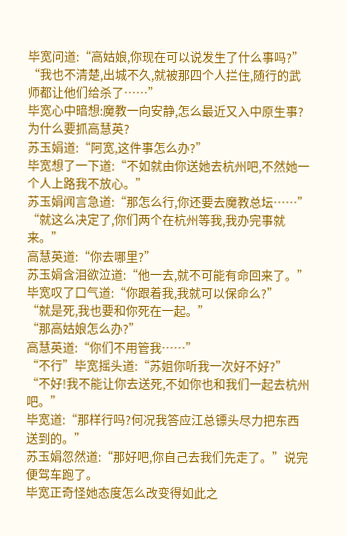毕宽问道:“高姑娘,你现在可以说发生了什么事吗?”
“我也不清楚,出城不久,就被那四个人拦住,随行的武师都让他们给杀了……”
毕宽心中暗想:魔教一向安静,怎么最近又入中原生事?为什么要抓高慧英?
苏玉娟道:“阿宽,这件事怎么办?”
毕宽想了一下道:“不如就由你送她去杭州吧,不然她一个人上路我不放心。”
苏玉娟闻言急道:“那怎么行,你还要去魔教总坛……”
“就这么决定了,你们两个在杭州等我,我办完事就来。”
高慧英道:“你去哪里?”
苏玉娟含泪欲泣道:“他一去,就不可能有命回来了。”
毕宽叹了口气道:“你跟着我,我就可以保命么?”
“就是死,我也要和你死在一起。”
“那高姑娘怎么办?”
高慧英道:“你们不用管我……”
“不行”毕宽摇头道:“苏姐你听我一次好不好?”
“不好!我不能让你去送死,不如你也和我们一起去杭州吧。”
毕宽道:“那样行吗?何况我答应江总镖头尽力把东西送到的。”
苏玉娟忽然道:“那好吧,你自己去我们先走了。”说完便驾车跑了。
毕宽正奇怪她态度怎么改变得如此之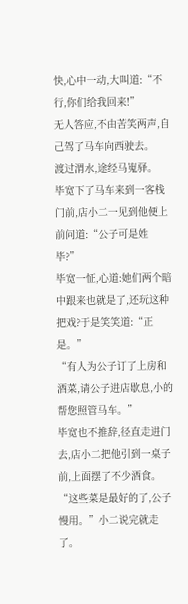快,心中一动,大叫道:“不行,你们给我回来!”
无人答应,不由苦笑两声,自己驾了马车向西驶去。
渡过渭水,途经马嵬驿。
毕宽下了马车来到一客栈门前,店小二一见到他便上前问道:“公子可是姓毕?”
毕宽一怔,心道:她们两个暗中跟来也就是了,还玩这种把戏?于是笑笑道:“正是。”
“有人为公子订了上房和酒菜,请公子进店歇息,小的帮您照管马车。”
毕宽也不推辞,径直走进门去,店小二把他引到一桌子前,上面摆了不少酒食。
“这些菜是最好的了,公子慢用。”小二说完就走了。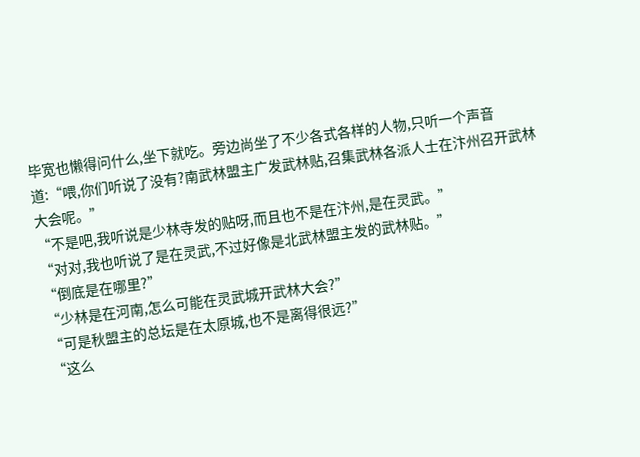毕宽也懒得问什么,坐下就吃。旁边尚坐了不少各式各样的人物,只听一个声音道:“喂,你们听说了没有?南武林盟主广发武林贴,召集武林各派人士在汴州召开武林大会呢。”
“不是吧,我听说是少林寺发的贴呀,而且也不是在汴州,是在灵武。”
“对对,我也听说了是在灵武,不过好像是北武林盟主发的武林贴。”
“倒底是在哪里?”
“少林是在河南,怎么可能在灵武城开武林大会?”
“可是秋盟主的总坛是在太原城,也不是离得很远?”
“这么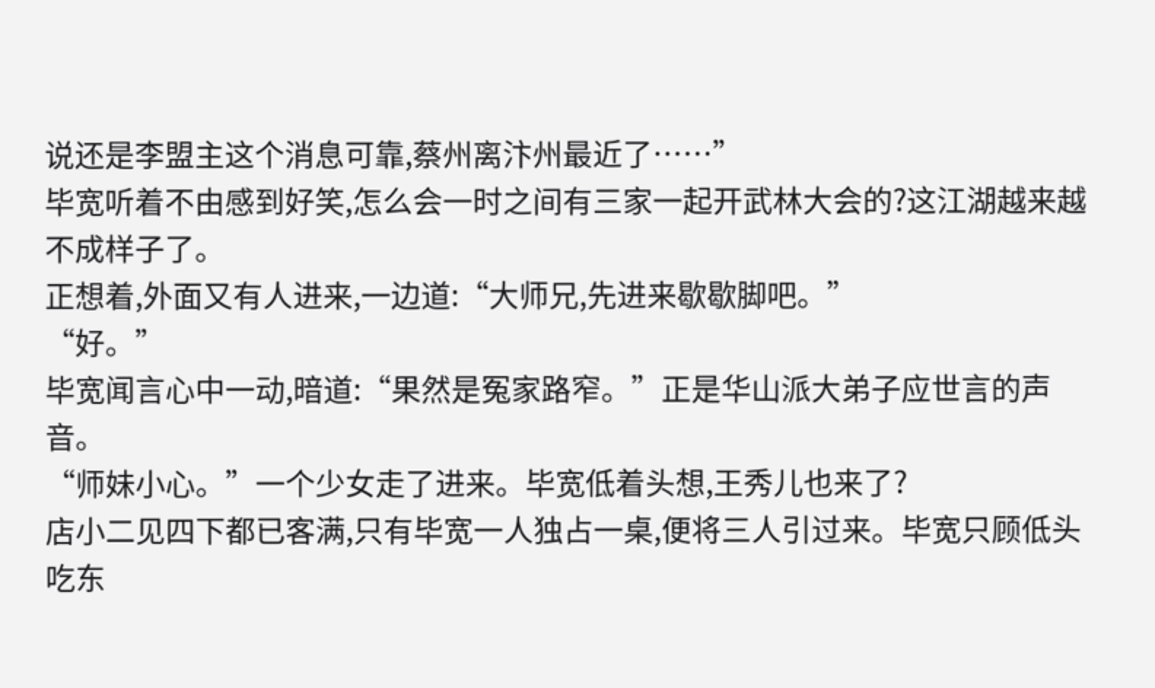说还是李盟主这个消息可靠,蔡州离汴州最近了……”
毕宽听着不由感到好笑,怎么会一时之间有三家一起开武林大会的?这江湖越来越不成样子了。
正想着,外面又有人进来,一边道:“大师兄,先进来歇歇脚吧。”
“好。”
毕宽闻言心中一动,暗道:“果然是冤家路窄。”正是华山派大弟子应世言的声音。
“师妹小心。”一个少女走了进来。毕宽低着头想,王秀儿也来了?
店小二见四下都已客满,只有毕宽一人独占一桌,便将三人引过来。毕宽只顾低头吃东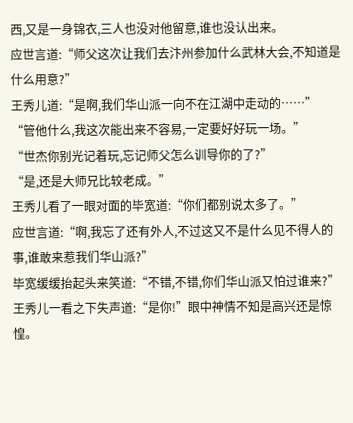西,又是一身锦衣,三人也没对他留意,谁也没认出来。
应世言道:“师父这次让我们去汴州参加什么武林大会,不知道是什么用意?”
王秀儿道:“是啊,我们华山派一向不在江湖中走动的……”
“管他什么,我这次能出来不容易,一定要好好玩一场。”
“世杰你别光记着玩,忘记师父怎么训导你的了?”
“是,还是大师兄比较老成。”
王秀儿看了一眼对面的毕宽道:“你们都别说太多了。”
应世言道:“啊,我忘了还有外人,不过这又不是什么见不得人的事,谁敢来惹我们华山派?”
毕宽缓缓抬起头来笑道:“不错,不错,你们华山派又怕过谁来?”
王秀儿一看之下失声道:“是你!”眼中神情不知是高兴还是惊惶。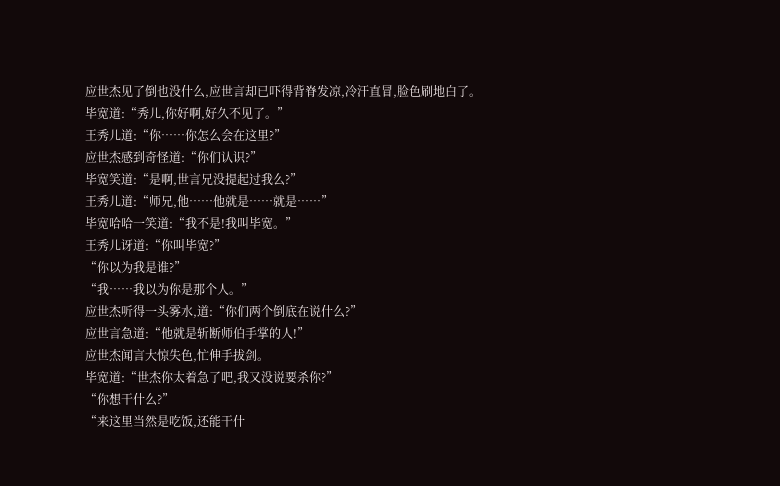应世杰见了倒也没什么,应世言却已吓得背脊发凉,冷汗直冒,脸色刷地白了。
毕宽道:“秀儿,你好啊,好久不见了。”
王秀儿道:“你……你怎么会在这里?”
应世杰感到奇怪道:“你们认识?”
毕宽笑道:“是啊,世言兄没提起过我么?”
王秀儿道:“师兄,他……他就是……就是……”
毕宽哈哈一笑道:“我不是!我叫毕宽。”
王秀儿讶道:“你叫毕宽?”
“你以为我是谁?”
“我……我以为你是那个人。”
应世杰听得一头雾水,道:“你们两个倒底在说什么?”
应世言急道:“他就是斩断师伯手掌的人!”
应世杰闻言大惊失色,忙伸手拔剑。
毕宽道:“世杰你太着急了吧,我又没说要杀你?”
“你想干什么?”
“来这里当然是吃饭,还能干什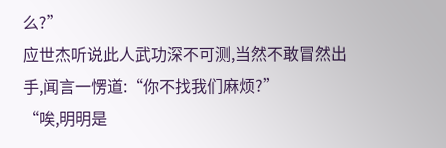么?”
应世杰听说此人武功深不可测,当然不敢冒然出手,闻言一愣道:“你不找我们麻烦?”
“唉,明明是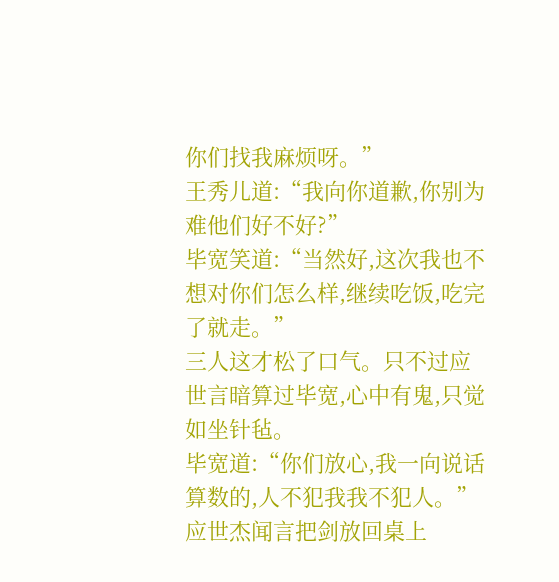你们找我麻烦呀。”
王秀儿道:“我向你道歉,你别为难他们好不好?”
毕宽笑道:“当然好,这次我也不想对你们怎么样,继续吃饭,吃完了就走。”
三人这才松了口气。只不过应世言暗算过毕宽,心中有鬼,只觉如坐针毡。
毕宽道:“你们放心,我一向说话算数的,人不犯我我不犯人。”
应世杰闻言把剑放回桌上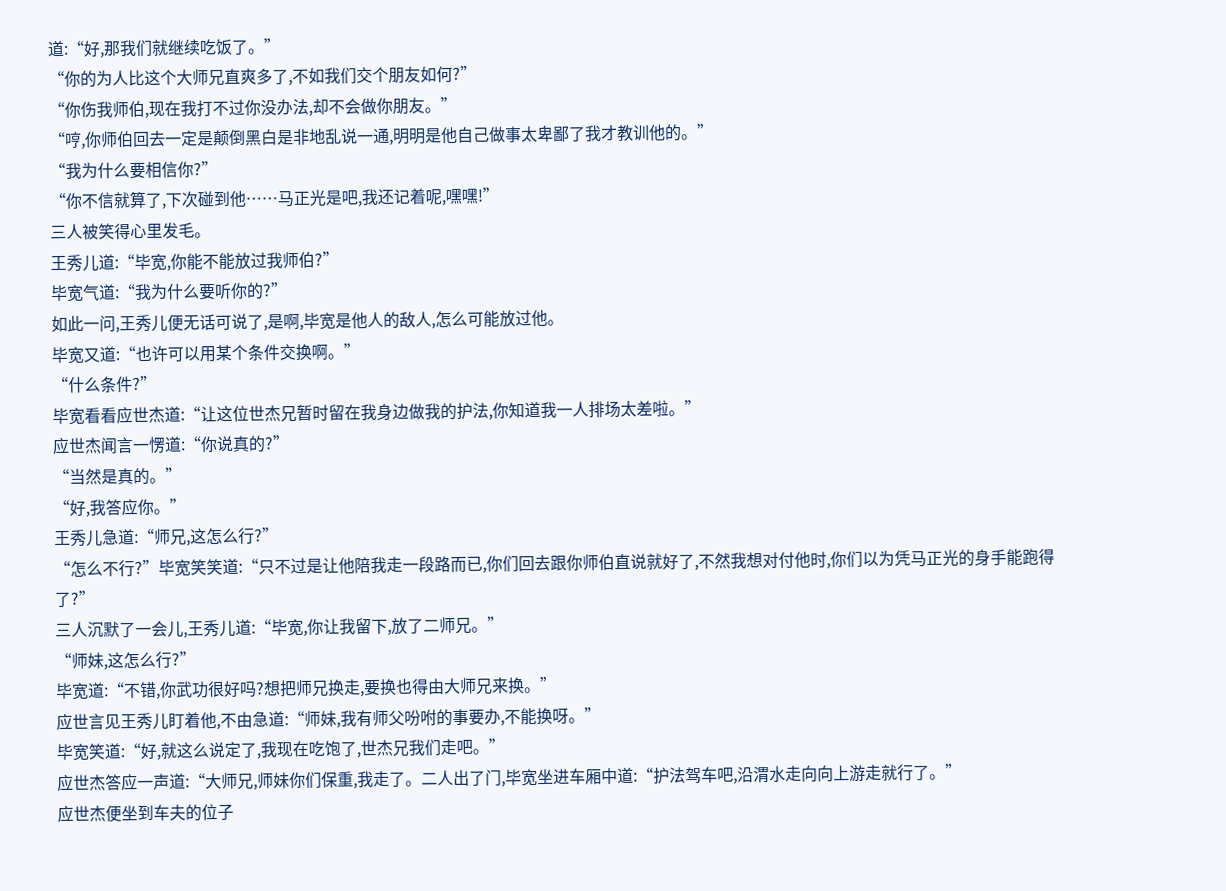道:“好,那我们就继续吃饭了。”
“你的为人比这个大师兄直爽多了,不如我们交个朋友如何?”
“你伤我师伯,现在我打不过你没办法,却不会做你朋友。”
“哼,你师伯回去一定是颠倒黑白是非地乱说一通,明明是他自己做事太卑鄙了我才教训他的。”
“我为什么要相信你?”
“你不信就算了,下次碰到他……马正光是吧,我还记着呢,嘿嘿!”
三人被笑得心里发毛。
王秀儿道:“毕宽,你能不能放过我师伯?”
毕宽气道:“我为什么要听你的?”
如此一问,王秀儿便无话可说了,是啊,毕宽是他人的敌人,怎么可能放过他。
毕宽又道:“也许可以用某个条件交换啊。”
“什么条件?”
毕宽看看应世杰道:“让这位世杰兄暂时留在我身边做我的护法,你知道我一人排场太差啦。”
应世杰闻言一愣道:“你说真的?”
“当然是真的。”
“好,我答应你。”
王秀儿急道:“师兄,这怎么行?”
“怎么不行?”毕宽笑笑道:“只不过是让他陪我走一段路而已,你们回去跟你师伯直说就好了,不然我想对付他时,你们以为凭马正光的身手能跑得了?”
三人沉默了一会儿,王秀儿道:“毕宽,你让我留下,放了二师兄。”
“师妹,这怎么行?”
毕宽道:“不错,你武功很好吗?想把师兄换走,要换也得由大师兄来换。”
应世言见王秀儿盯着他,不由急道:“师妹,我有师父吩咐的事要办,不能换呀。”
毕宽笑道:“好,就这么说定了,我现在吃饱了,世杰兄我们走吧。”
应世杰答应一声道:“大师兄,师妹你们保重,我走了。二人出了门,毕宽坐进车厢中道:“护法驾车吧,沿渭水走向向上游走就行了。”
应世杰便坐到车夫的位子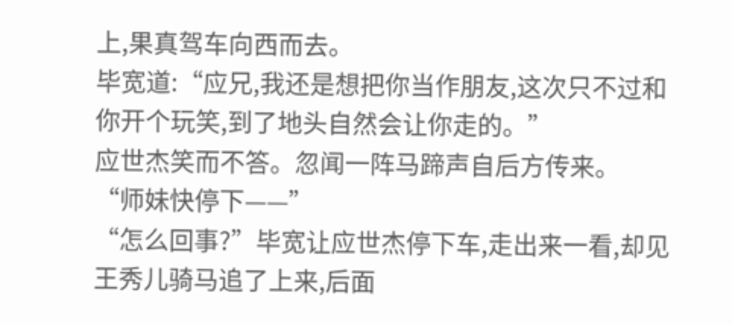上,果真驾车向西而去。
毕宽道:“应兄,我还是想把你当作朋友,这次只不过和你开个玩笑,到了地头自然会让你走的。”
应世杰笑而不答。忽闻一阵马蹄声自后方传来。
“师妹快停下——”
“怎么回事?”毕宽让应世杰停下车,走出来一看,却见王秀儿骑马追了上来,后面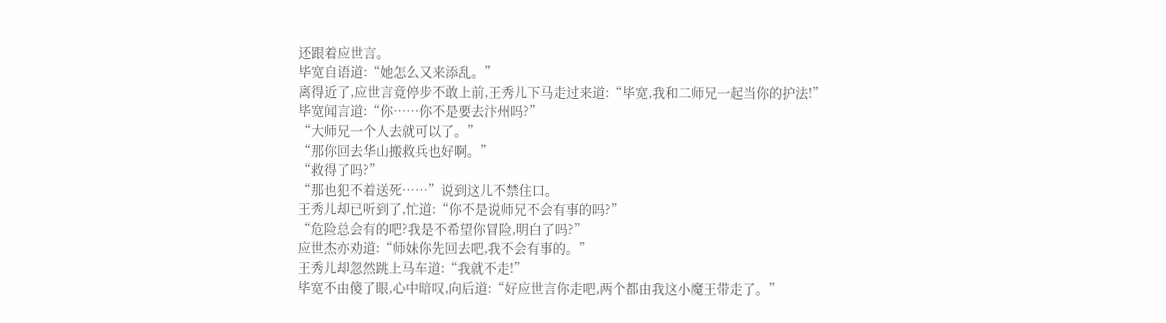还跟着应世言。
毕宽自语道:“她怎么又来添乱。”
离得近了,应世言竟停步不敢上前,王秀儿下马走过来道:“毕宽,我和二师兄一起当你的护法!”
毕宽闻言道:“你……你不是要去汴州吗?”
“大师兄一个人去就可以了。”
“那你回去华山搬救兵也好啊。”
“救得了吗?”
“那也犯不着送死……”说到这儿不禁住口。
王秀儿却已听到了,忙道:“你不是说师兄不会有事的吗?”
“危险总会有的吧?我是不希望你冒险,明白了吗?”
应世杰亦劝道:“师妹你先回去吧,我不会有事的。”
王秀儿却忽然跳上马车道:“我就不走!”
毕宽不由傻了眼,心中暗叹,向后道:“好应世言你走吧,两个都由我这小魔王带走了。”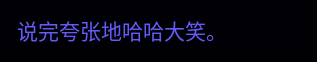说完夸张地哈哈大笑。